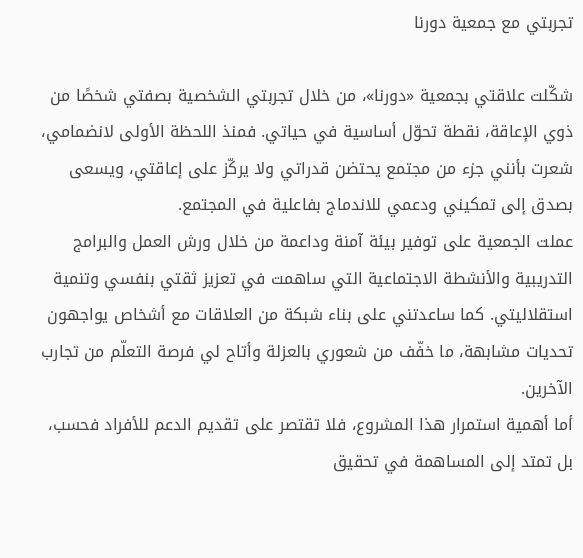تجربتي مع جمعية دورنا

شكّلت علاقتي بجمعية «دورنا»، من خلال تجربتي الشخصية بصفتي شخصًا من ذوي الإعاقة، نقطة تحوّل أساسية في حياتي. فمنذ اللحظة الأولى لانضمامي، شعرت بأنني جزء من مجتمع يحتضن قدراتي ولا يركّز على إعاقتي، ويسعى بصدق إلى تمكيني ودعمي للاندماج بفاعلية في المجتمع.
عملت الجمعية على توفير بيئة آمنة وداعمة من خلال ورش العمل والبرامج التدريبية والأنشطة الاجتماعية التي ساهمت في تعزيز ثقتي بنفسي وتنمية استقلاليتي. كما ساعدتني على بناء شبكة من العلاقات مع أشخاص يواجهون تحديات مشابهة، ما خفّف من شعوري بالعزلة وأتاح لي فرصة التعلّم من تجارب الآخرين.
أما أهمية استمرار هذا المشروع، فلا تقتصر على تقديم الدعم للأفراد فحسب، بل تمتد إلى المساهمة في تحقيق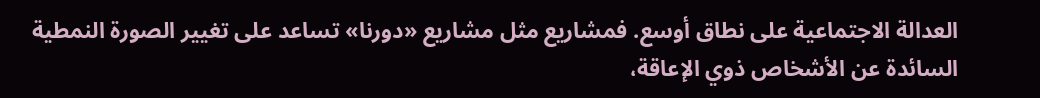العدالة الاجتماعية على نطاق أوسع. فمشاريع مثل مشاريع «دورنا» تساعد على تغيير الصورة النمطية السائدة عن الأشخاص ذوي الإعاقة،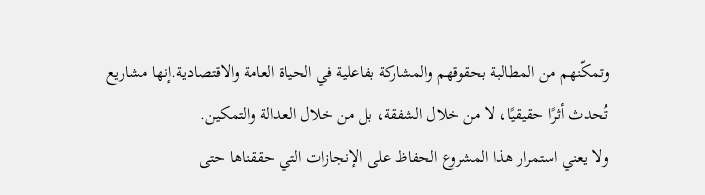وتمكّنهم من المطالبة بحقوقهم والمشاركة بفاعلية في الحياة العامة والاقتصادية.إنها مشاريع تُحدث أثرًا حقيقيًا، لا من خلال الشفقة، بل من خلال العدالة والتمكين.
ولا يعني استمرار هذا المشروع الحفاظ على الإنجازات التي حققناها حتى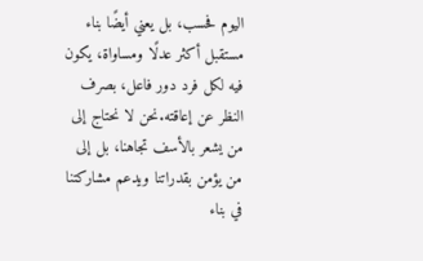اليوم فحسب، بل يعني أيضًا بناء مستقبل أكثر عدلًا ومساواة، يكون فيه لكل فرد دور فاعل، بصرف النظر عن إعاقته.نحن لا نحتاج إلى من يشعر بالأسف تجاهنا، بل إلى من يؤمن بقدراتنا ويدعم مشاركتنا في بناء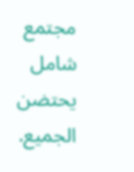مجتمع شامل يحتضن الجميع.